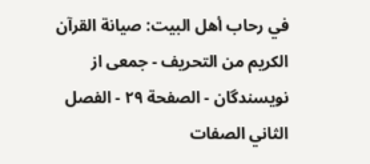في رحاب أهل البيت: صيانة القرآن الكريم من التحريف - جمعى از نويسندگان - الصفحة ٢٩ - الفصل الثاني الصفات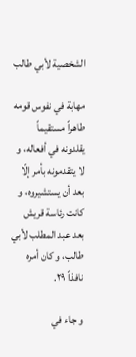الشخصية لأبي طالب

مهابة في نفوس قومه طاهراً مستقيماً يقلدونه في أفعاله، و لا يتقدمونه بأمر إلّا بعد أن يستشيروه، و كانت رئاسة قريش بعد عبد المطلب لأبي طالب، و كان أمره نافذاً ٢٩.

و جاء في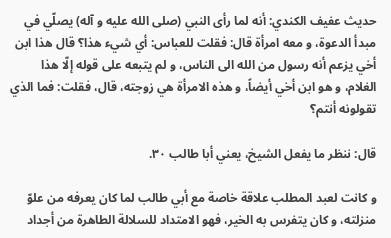حديث عفيف الكندي: أنه لما رأى النبي (صلى الله عليه و آله) يصلّي في مبدأ الدعوة، و معه امرأة قال: فقلت للعباس: أي شي‌ء هذا؟ قال هذا ابن أخي يزعم أنه رسول من الله الى الناس، و لم يتبعه على قوله إلّا هذا الغلام، و هو ابن أخي أيضاً، و هذه الامرأة هي زوجته، قال، فقلت: فما الذي تقولونه أنتم؟

قال: ننظر ما يفعل الشيخ، يعني أبا طالب‌ ٣٠.

و كانت لعبد المطلب علاقة خاصة مع أبي طالب لما كان يعرفه من علوّ منزلته، و كان يتفرس به الخير، فهو الامتداد للسلالة الطاهرة من أجداد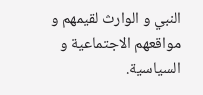النبي و الوارث لقيمهم و مواقعهم الاجتماعية و السياسية.